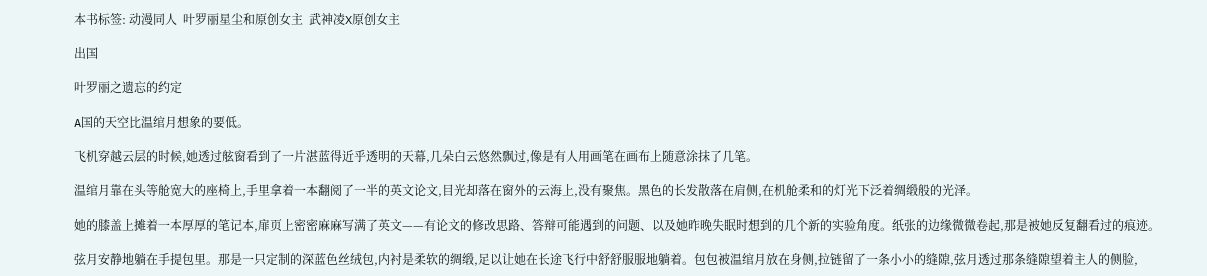本书标签: 动漫同人  叶罗丽星尘和原创女主  武神凌X原创女主

出国

叶罗丽之遗忘的约定

A国的天空比温绾月想象的要低。

飞机穿越云层的时候,她透过舷窗看到了一片湛蓝得近乎透明的天幕,几朵白云悠然飘过,像是有人用画笔在画布上随意涂抹了几笔。

温绾月靠在头等舱宽大的座椅上,手里拿着一本翻阅了一半的英文论文,目光却落在窗外的云海上,没有聚焦。黑色的长发散落在肩侧,在机舱柔和的灯光下泛着绸缎般的光泽。

她的膝盖上摊着一本厚厚的笔记本,扉页上密密麻麻写满了英文——有论文的修改思路、答辩可能遇到的问题、以及她昨晚失眠时想到的几个新的实验角度。纸张的边缘微微卷起,那是被她反复翻看过的痕迹。

弦月安静地躺在手提包里。那是一只定制的深蓝色丝绒包,内衬是柔软的绸缎,足以让她在长途飞行中舒舒服服地躺着。包包被温绾月放在身侧,拉链留了一条小小的缝隙,弦月透过那条缝隙望着主人的侧脸,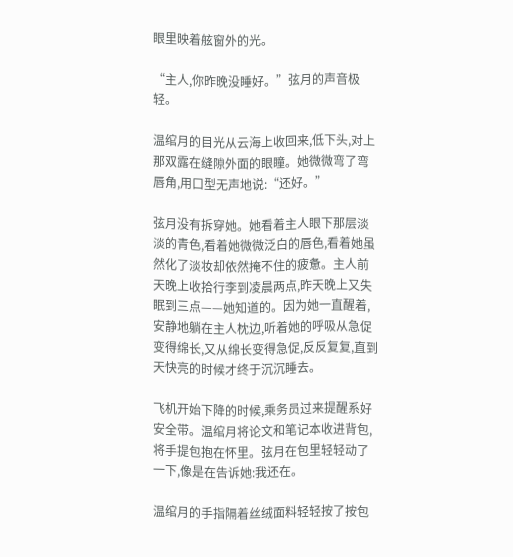眼里映着舷窗外的光。

“主人,你昨晚没睡好。”弦月的声音极轻。

温绾月的目光从云海上收回来,低下头,对上那双露在缝隙外面的眼瞳。她微微弯了弯唇角,用口型无声地说:“还好。”

弦月没有拆穿她。她看着主人眼下那层淡淡的青色,看着她微微泛白的唇色,看着她虽然化了淡妆却依然掩不住的疲惫。主人前天晚上收拾行李到凌晨两点,昨天晚上又失眠到三点——她知道的。因为她一直醒着,安静地躺在主人枕边,听着她的呼吸从急促变得绵长,又从绵长变得急促,反反复复,直到天快亮的时候才终于沉沉睡去。

飞机开始下降的时候,乘务员过来提醒系好安全带。温绾月将论文和笔记本收进背包,将手提包抱在怀里。弦月在包里轻轻动了一下,像是在告诉她:我还在。

温绾月的手指隔着丝绒面料轻轻按了按包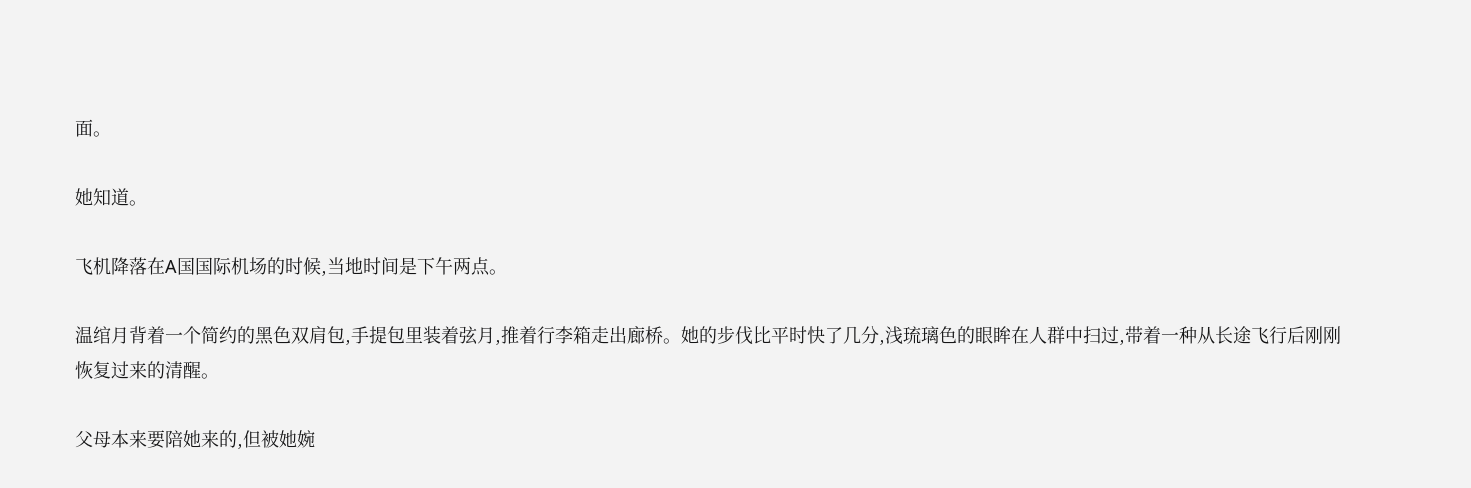面。

她知道。

飞机降落在A国国际机场的时候,当地时间是下午两点。

温绾月背着一个简约的黑色双肩包,手提包里装着弦月,推着行李箱走出廊桥。她的步伐比平时快了几分,浅琉璃色的眼眸在人群中扫过,带着一种从长途飞行后刚刚恢复过来的清醒。

父母本来要陪她来的,但被她婉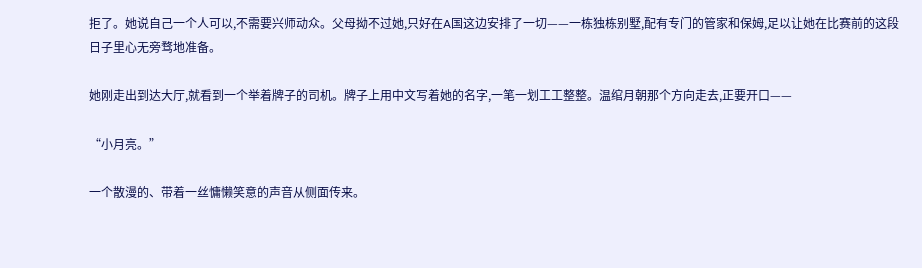拒了。她说自己一个人可以,不需要兴师动众。父母拗不过她,只好在A国这边安排了一切——一栋独栋别墅,配有专门的管家和保姆,足以让她在比赛前的这段日子里心无旁骛地准备。

她刚走出到达大厅,就看到一个举着牌子的司机。牌子上用中文写着她的名字,一笔一划工工整整。温绾月朝那个方向走去,正要开口——

“小月亮。”

一个散漫的、带着一丝慵懒笑意的声音从侧面传来。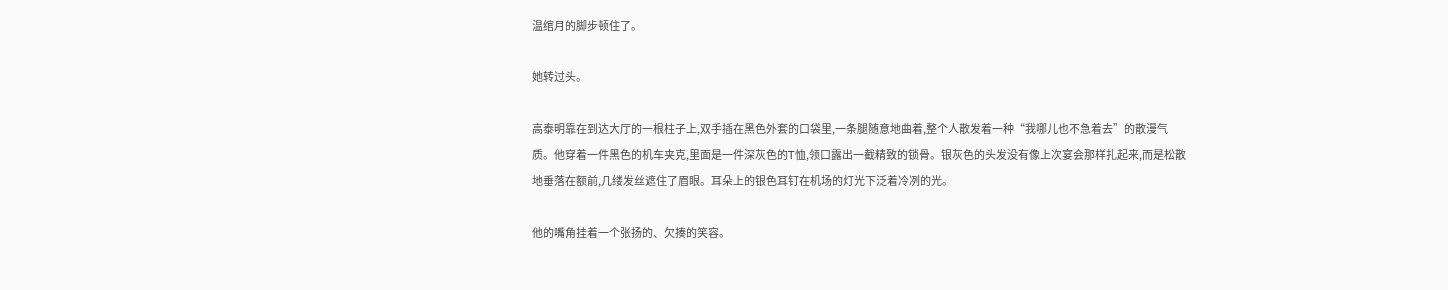温绾月的脚步顿住了。

她转过头。

高泰明靠在到达大厅的一根柱子上,双手插在黑色外套的口袋里,一条腿随意地曲着,整个人散发着一种“我哪儿也不急着去”的散漫气质。他穿着一件黑色的机车夹克,里面是一件深灰色的T恤,领口露出一截精致的锁骨。银灰色的头发没有像上次宴会那样扎起来,而是松散地垂落在额前,几缕发丝遮住了眉眼。耳朵上的银色耳钉在机场的灯光下泛着冷冽的光。

他的嘴角挂着一个张扬的、欠揍的笑容。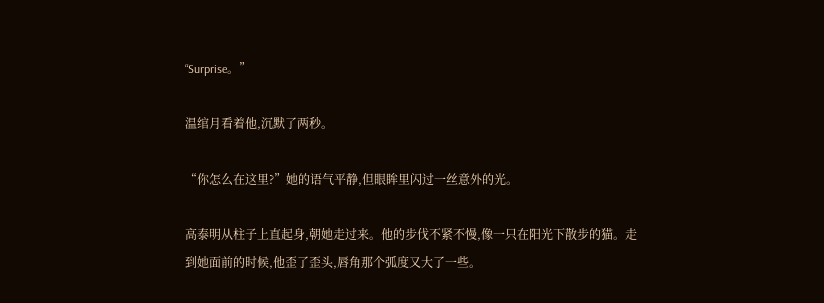“Surprise。”

温绾月看着他,沉默了两秒。

“你怎么在这里?”她的语气平静,但眼眸里闪过一丝意外的光。

高泰明从柱子上直起身,朝她走过来。他的步伐不紧不慢,像一只在阳光下散步的猫。走到她面前的时候,他歪了歪头,唇角那个弧度又大了一些。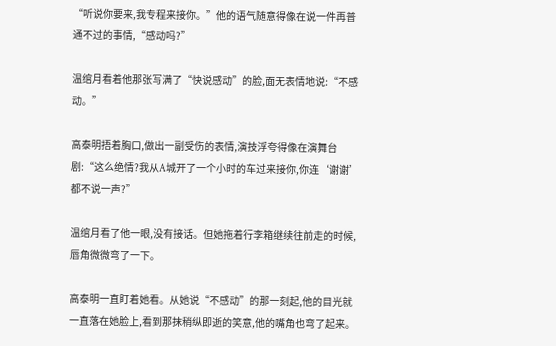“听说你要来,我专程来接你。”他的语气随意得像在说一件再普通不过的事情,“感动吗?”

温绾月看着他那张写满了“快说感动”的脸,面无表情地说:“不感动。”

高泰明捂着胸口,做出一副受伤的表情,演技浮夸得像在演舞台剧:“这么绝情?我从A城开了一个小时的车过来接你,你连‘谢谢’都不说一声?”

温绾月看了他一眼,没有接话。但她拖着行李箱继续往前走的时候,唇角微微弯了一下。

高泰明一直盯着她看。从她说“不感动”的那一刻起,他的目光就一直落在她脸上,看到那抹稍纵即逝的笑意,他的嘴角也弯了起来。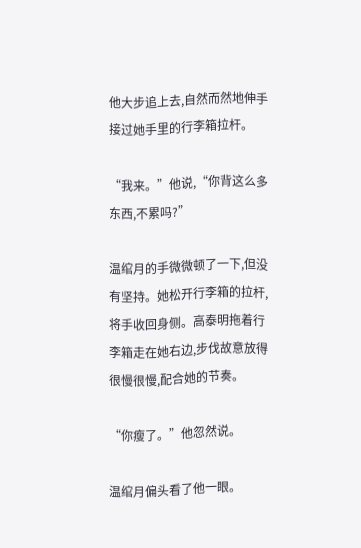他大步追上去,自然而然地伸手接过她手里的行李箱拉杆。

“我来。”他说,“你背这么多东西,不累吗?”

温绾月的手微微顿了一下,但没有坚持。她松开行李箱的拉杆,将手收回身侧。高泰明拖着行李箱走在她右边,步伐故意放得很慢很慢,配合她的节奏。

“你瘦了。”他忽然说。

温绾月偏头看了他一眼。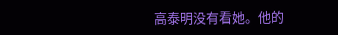高泰明没有看她。他的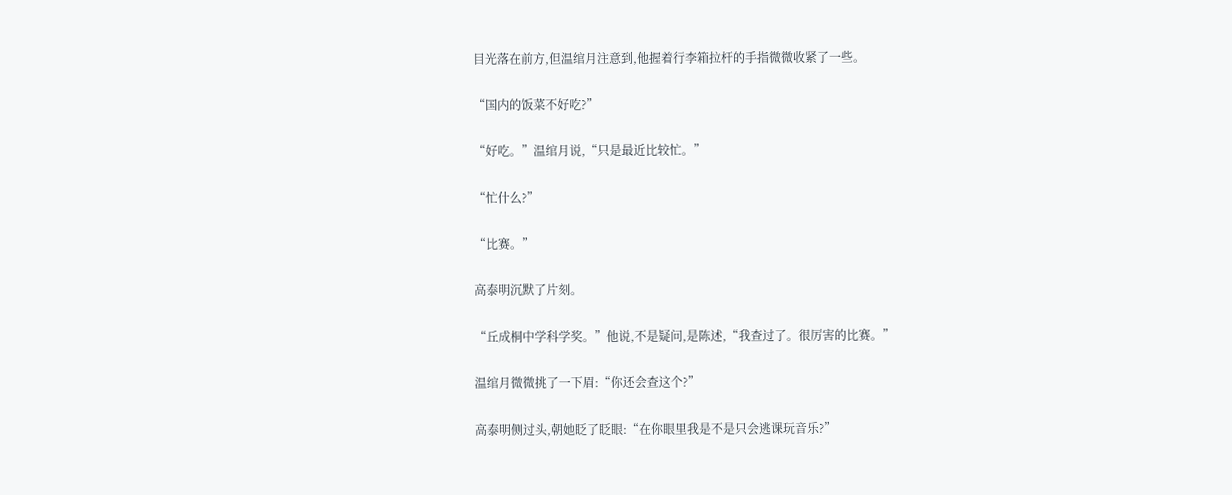目光落在前方,但温绾月注意到,他握着行李箱拉杆的手指微微收紧了一些。

“国内的饭菜不好吃?”

“好吃。”温绾月说,“只是最近比较忙。”

“忙什么?”

“比赛。”

高泰明沉默了片刻。

“丘成桐中学科学奖。”他说,不是疑问,是陈述,“我查过了。很厉害的比赛。”

温绾月微微挑了一下眉:“你还会查这个?”

高泰明侧过头,朝她眨了眨眼:“在你眼里我是不是只会逃课玩音乐?”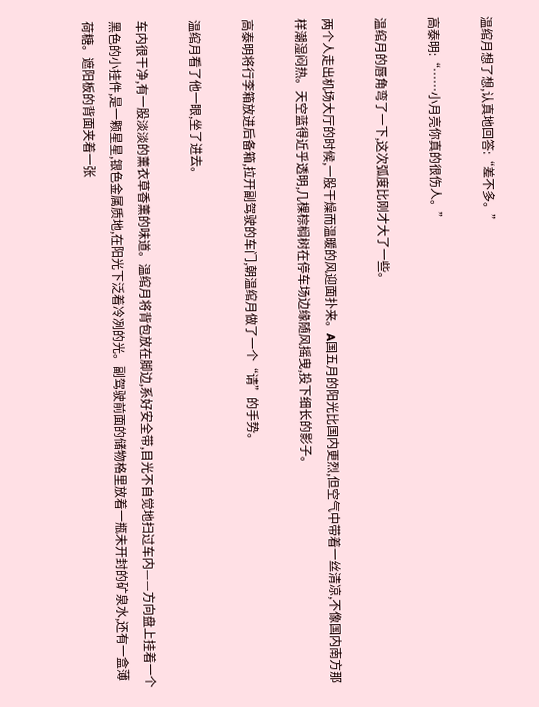温绾月想了想,认真地回答:“差不多。”

高泰明:“……小月亮你真的很伤人。”

温绾月的唇角弯了一下,这次弧度比刚才大了一些。

两个人走出机场大厅的时候,一股干燥而温暖的风迎面扑来。A国五月的阳光比国内更烈,但空气中带着一丝清凉,不像国内南方那样潮湿闷热。天空蓝得近乎透明,几棵棕榈树在停车场边缘随风摇曳,投下细长的影子。

高泰明将行李箱放进后备箱,拉开副驾驶的车门,朝温绾月做了一个“请”的手势。

温绾月看了他一眼,坐了进去。

车内很干净,有一股淡淡的薰衣草香薰的味道。温绾月将背包放在脚边,系好安全带,目光不自觉地扫过车内——方向盘上挂着一个黑色的小挂件,是一颗星星,银色金属质地,在阳光下泛着冷冽的光。副驾驶前面的储物格里放着一瓶未开封的矿泉水,还有一盒薄荷糖。遮阳板的背面夹着一张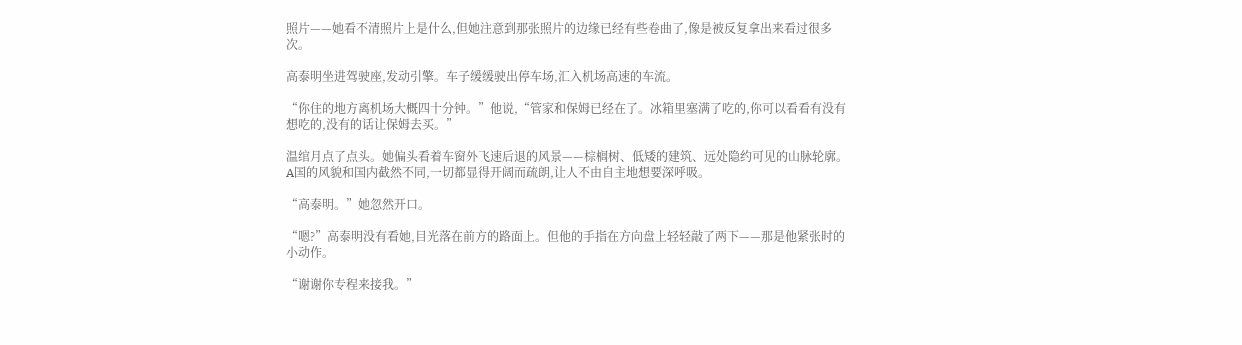照片——她看不清照片上是什么,但她注意到那张照片的边缘已经有些卷曲了,像是被反复拿出来看过很多次。

高泰明坐进驾驶座,发动引擎。车子缓缓驶出停车场,汇入机场高速的车流。

“你住的地方离机场大概四十分钟。”他说,“管家和保姆已经在了。冰箱里塞满了吃的,你可以看看有没有想吃的,没有的话让保姆去买。”

温绾月点了点头。她偏头看着车窗外飞速后退的风景——棕榈树、低矮的建筑、远处隐约可见的山脉轮廓。A国的风貌和国内截然不同,一切都显得开阔而疏朗,让人不由自主地想要深呼吸。

“高泰明。”她忽然开口。

“嗯?”高泰明没有看她,目光落在前方的路面上。但他的手指在方向盘上轻轻敲了两下——那是他紧张时的小动作。

“谢谢你专程来接我。”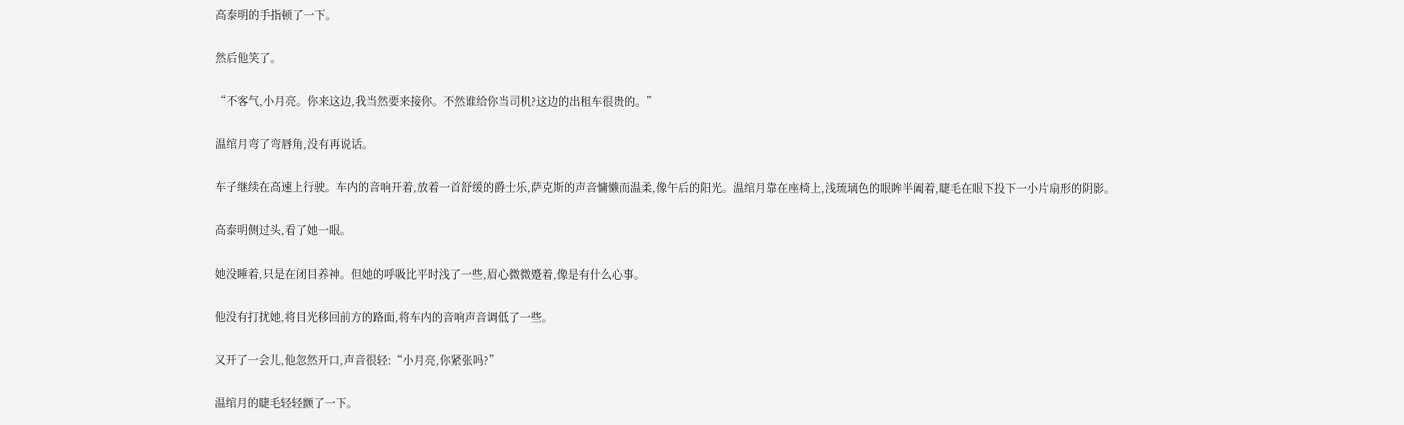高泰明的手指顿了一下。

然后他笑了。

“不客气,小月亮。你来这边,我当然要来接你。不然谁给你当司机?这边的出租车很贵的。”

温绾月弯了弯唇角,没有再说话。

车子继续在高速上行驶。车内的音响开着,放着一首舒缓的爵士乐,萨克斯的声音慵懒而温柔,像午后的阳光。温绾月靠在座椅上,浅琉璃色的眼眸半阖着,睫毛在眼下投下一小片扇形的阴影。

高泰明侧过头,看了她一眼。

她没睡着,只是在闭目养神。但她的呼吸比平时浅了一些,眉心微微蹙着,像是有什么心事。

他没有打扰她,将目光移回前方的路面,将车内的音响声音调低了一些。

又开了一会儿,他忽然开口,声音很轻:“小月亮,你紧张吗?”

温绾月的睫毛轻轻颤了一下。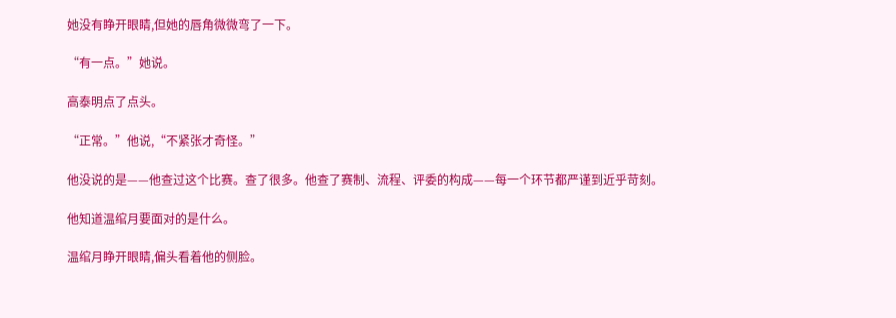她没有睁开眼睛,但她的唇角微微弯了一下。

“有一点。”她说。

高泰明点了点头。

“正常。”他说,“不紧张才奇怪。”

他没说的是——他查过这个比赛。查了很多。他查了赛制、流程、评委的构成——每一个环节都严谨到近乎苛刻。

他知道温绾月要面对的是什么。

温绾月睁开眼睛,偏头看着他的侧脸。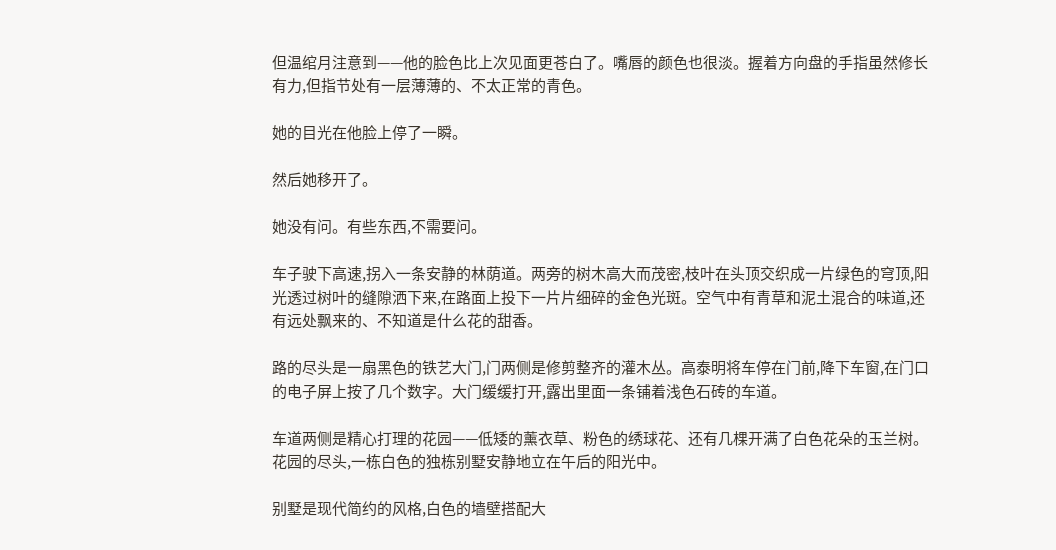但温绾月注意到——他的脸色比上次见面更苍白了。嘴唇的颜色也很淡。握着方向盘的手指虽然修长有力,但指节处有一层薄薄的、不太正常的青色。

她的目光在他脸上停了一瞬。

然后她移开了。

她没有问。有些东西,不需要问。

车子驶下高速,拐入一条安静的林荫道。两旁的树木高大而茂密,枝叶在头顶交织成一片绿色的穹顶,阳光透过树叶的缝隙洒下来,在路面上投下一片片细碎的金色光斑。空气中有青草和泥土混合的味道,还有远处飘来的、不知道是什么花的甜香。

路的尽头是一扇黑色的铁艺大门,门两侧是修剪整齐的灌木丛。高泰明将车停在门前,降下车窗,在门口的电子屏上按了几个数字。大门缓缓打开,露出里面一条铺着浅色石砖的车道。

车道两侧是精心打理的花园——低矮的薰衣草、粉色的绣球花、还有几棵开满了白色花朵的玉兰树。花园的尽头,一栋白色的独栋别墅安静地立在午后的阳光中。

别墅是现代简约的风格,白色的墙壁搭配大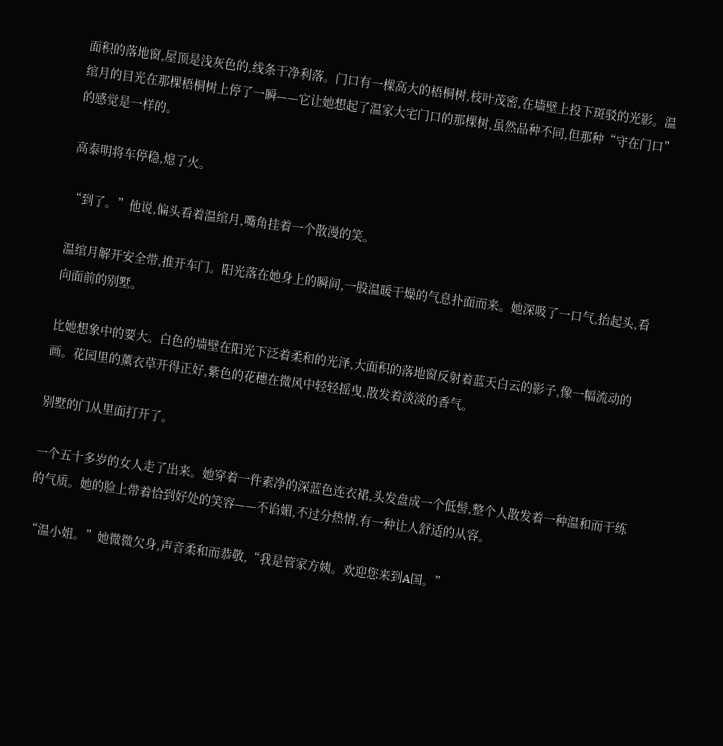面积的落地窗,屋顶是浅灰色的,线条干净利落。门口有一棵高大的梧桐树,枝叶茂密,在墙壁上投下斑驳的光影。温绾月的目光在那棵梧桐树上停了一瞬——它让她想起了温家大宅门口的那棵树,虽然品种不同,但那种“守在门口”的感觉是一样的。

高泰明将车停稳,熄了火。

“到了。”他说,偏头看着温绾月,嘴角挂着一个散漫的笑。

温绾月解开安全带,推开车门。阳光落在她身上的瞬间,一股温暖干燥的气息扑面而来。她深吸了一口气,抬起头,看向面前的别墅。

比她想象中的要大。白色的墙壁在阳光下泛着柔和的光泽,大面积的落地窗反射着蓝天白云的影子,像一幅流动的画。花园里的薰衣草开得正好,紫色的花穗在微风中轻轻摇曳,散发着淡淡的香气。

别墅的门从里面打开了。

一个五十多岁的女人走了出来。她穿着一件素净的深蓝色连衣裙,头发盘成一个低髻,整个人散发着一种温和而干练的气质。她的脸上带着恰到好处的笑容——不谄媚,不过分热情,有一种让人舒适的从容。

“温小姐。”她微微欠身,声音柔和而恭敬,“我是管家方姨。欢迎您来到A国。”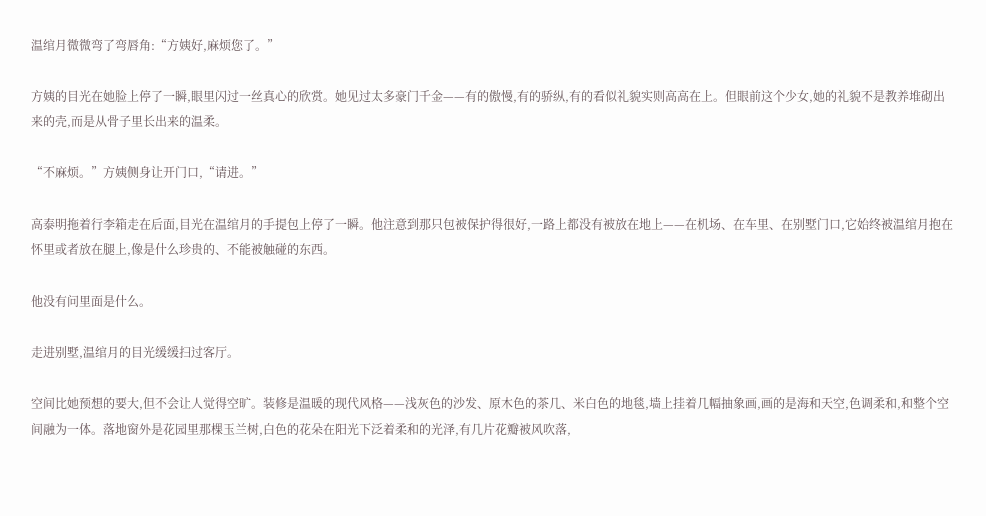温绾月微微弯了弯唇角:“方姨好,麻烦您了。”

方姨的目光在她脸上停了一瞬,眼里闪过一丝真心的欣赏。她见过太多豪门千金——有的傲慢,有的骄纵,有的看似礼貌实则高高在上。但眼前这个少女,她的礼貌不是教养堆砌出来的壳,而是从骨子里长出来的温柔。

“不麻烦。”方姨侧身让开门口,“请进。”

高泰明拖着行李箱走在后面,目光在温绾月的手提包上停了一瞬。他注意到那只包被保护得很好,一路上都没有被放在地上——在机场、在车里、在别墅门口,它始终被温绾月抱在怀里或者放在腿上,像是什么珍贵的、不能被触碰的东西。

他没有问里面是什么。

走进别墅,温绾月的目光缓缓扫过客厅。

空间比她预想的要大,但不会让人觉得空旷。装修是温暖的现代风格——浅灰色的沙发、原木色的茶几、米白色的地毯,墙上挂着几幅抽象画,画的是海和天空,色调柔和,和整个空间融为一体。落地窗外是花园里那棵玉兰树,白色的花朵在阳光下泛着柔和的光泽,有几片花瓣被风吹落,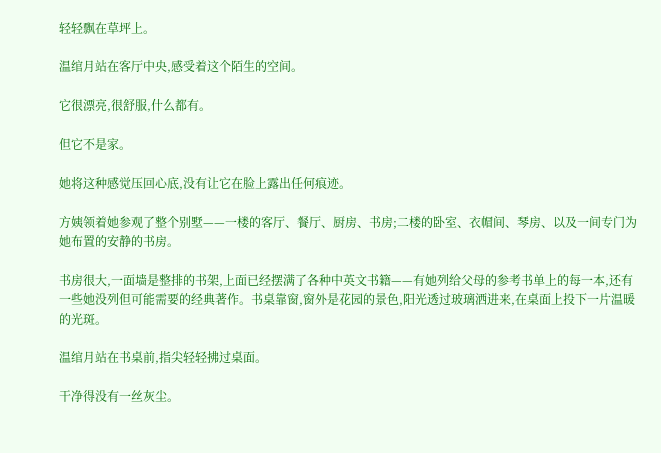轻轻飘在草坪上。

温绾月站在客厅中央,感受着这个陌生的空间。

它很漂亮,很舒服,什么都有。

但它不是家。

她将这种感觉压回心底,没有让它在脸上露出任何痕迹。

方姨领着她参观了整个别墅——一楼的客厅、餐厅、厨房、书房;二楼的卧室、衣帽间、琴房、以及一间专门为她布置的安静的书房。

书房很大,一面墙是整排的书架,上面已经摆满了各种中英文书籍——有她列给父母的参考书单上的每一本,还有一些她没列但可能需要的经典著作。书桌靠窗,窗外是花园的景色,阳光透过玻璃洒进来,在桌面上投下一片温暖的光斑。

温绾月站在书桌前,指尖轻轻拂过桌面。

干净得没有一丝灰尘。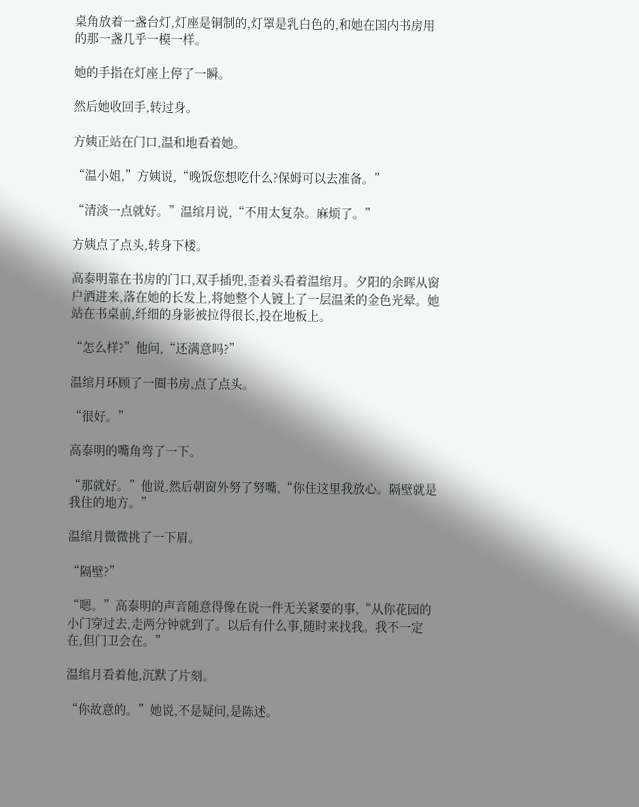桌角放着一盏台灯,灯座是铜制的,灯罩是乳白色的,和她在国内书房用的那一盏几乎一模一样。

她的手指在灯座上停了一瞬。

然后她收回手,转过身。

方姨正站在门口,温和地看着她。

“温小姐,”方姨说,“晚饭您想吃什么?保姆可以去准备。”

“清淡一点就好。”温绾月说,“不用太复杂。麻烦了。”

方姨点了点头,转身下楼。

高泰明靠在书房的门口,双手插兜,歪着头看着温绾月。夕阳的余晖从窗户洒进来,落在她的长发上,将她整个人镀上了一层温柔的金色光晕。她站在书桌前,纤细的身影被拉得很长,投在地板上。

“怎么样?”他问,“还满意吗?”

温绾月环顾了一圈书房,点了点头。

“很好。”

高泰明的嘴角弯了一下。

“那就好。”他说,然后朝窗外努了努嘴,“你住这里我放心。隔壁就是我住的地方。”

温绾月微微挑了一下眉。

“隔壁?”

“嗯。”高泰明的声音随意得像在说一件无关紧要的事,“从你花园的小门穿过去,走两分钟就到了。以后有什么事,随时来找我。我不一定在,但门卫会在。”

温绾月看着他,沉默了片刻。

“你故意的。”她说,不是疑问,是陈述。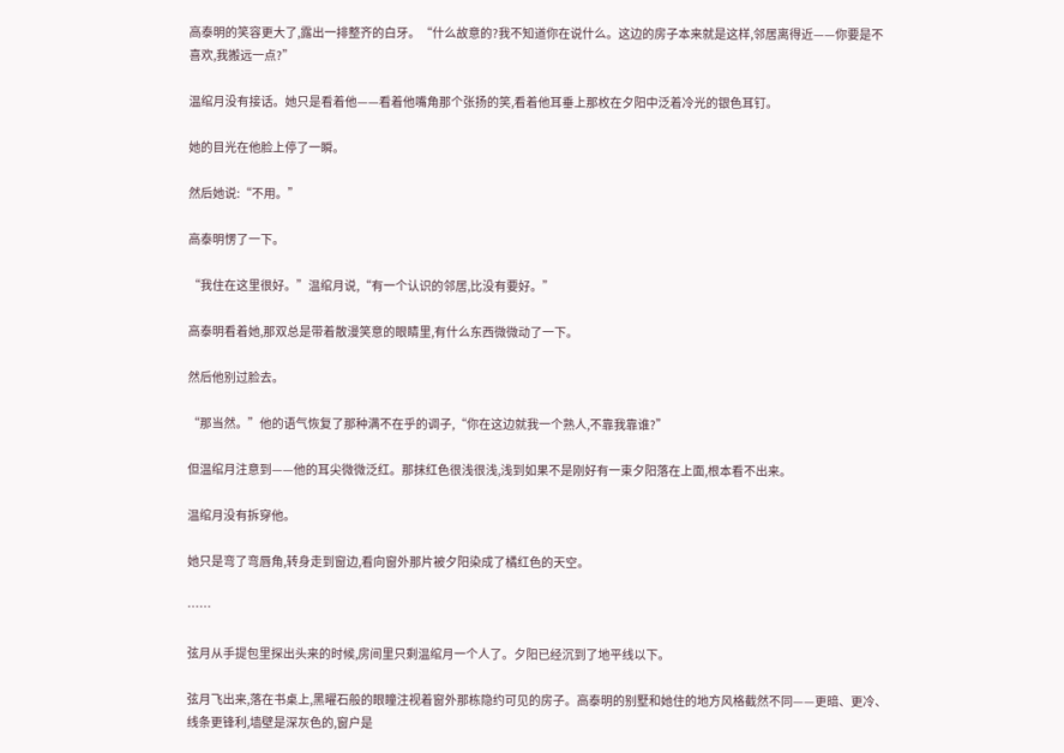高泰明的笑容更大了,露出一排整齐的白牙。“什么故意的?我不知道你在说什么。这边的房子本来就是这样,邻居离得近——你要是不喜欢,我搬远一点?”

温绾月没有接话。她只是看着他——看着他嘴角那个张扬的笑,看着他耳垂上那枚在夕阳中泛着冷光的银色耳钉。

她的目光在他脸上停了一瞬。

然后她说:“不用。”

高泰明愣了一下。

“我住在这里很好。”温绾月说,“有一个认识的邻居,比没有要好。”

高泰明看着她,那双总是带着散漫笑意的眼睛里,有什么东西微微动了一下。

然后他别过脸去。

“那当然。”他的语气恢复了那种满不在乎的调子,“你在这边就我一个熟人,不靠我靠谁?”

但温绾月注意到——他的耳尖微微泛红。那抹红色很浅很浅,浅到如果不是刚好有一束夕阳落在上面,根本看不出来。

温绾月没有拆穿他。

她只是弯了弯唇角,转身走到窗边,看向窗外那片被夕阳染成了橘红色的天空。

……

弦月从手提包里探出头来的时候,房间里只剩温绾月一个人了。夕阳已经沉到了地平线以下。

弦月飞出来,落在书桌上,黑曜石般的眼瞳注视着窗外那栋隐约可见的房子。高泰明的别墅和她住的地方风格截然不同——更暗、更冷、线条更锋利,墙壁是深灰色的,窗户是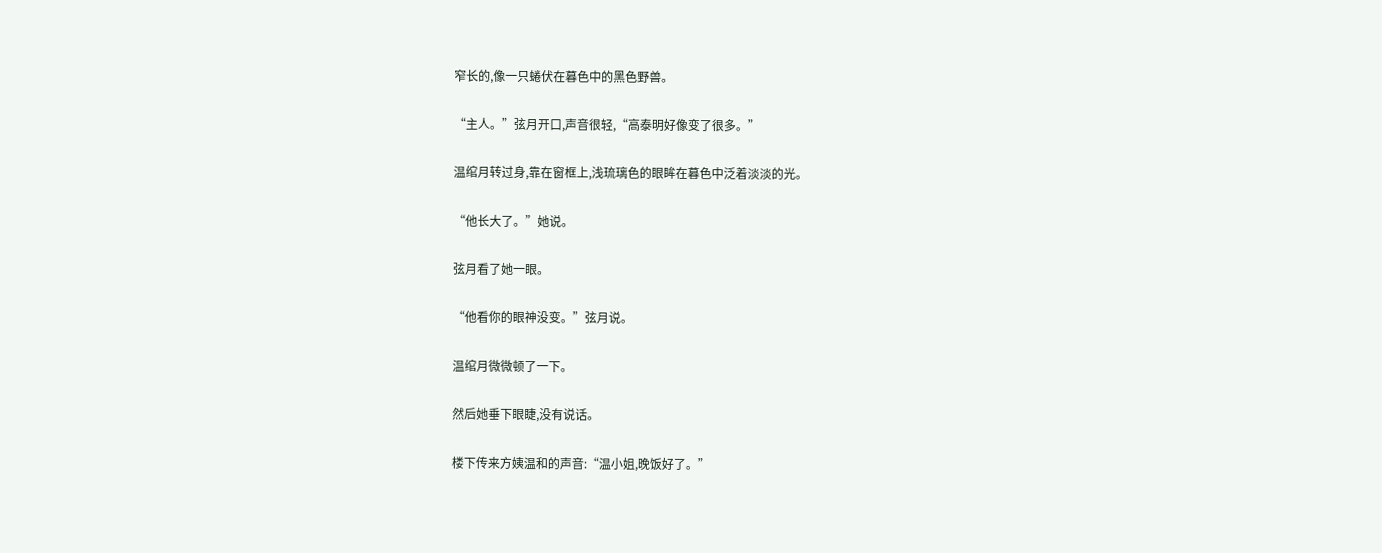窄长的,像一只蜷伏在暮色中的黑色野兽。

“主人。”弦月开口,声音很轻,“高泰明好像变了很多。”

温绾月转过身,靠在窗框上,浅琉璃色的眼眸在暮色中泛着淡淡的光。

“他长大了。”她说。

弦月看了她一眼。

“他看你的眼神没变。”弦月说。

温绾月微微顿了一下。

然后她垂下眼睫,没有说话。

楼下传来方姨温和的声音:“温小姐,晚饭好了。”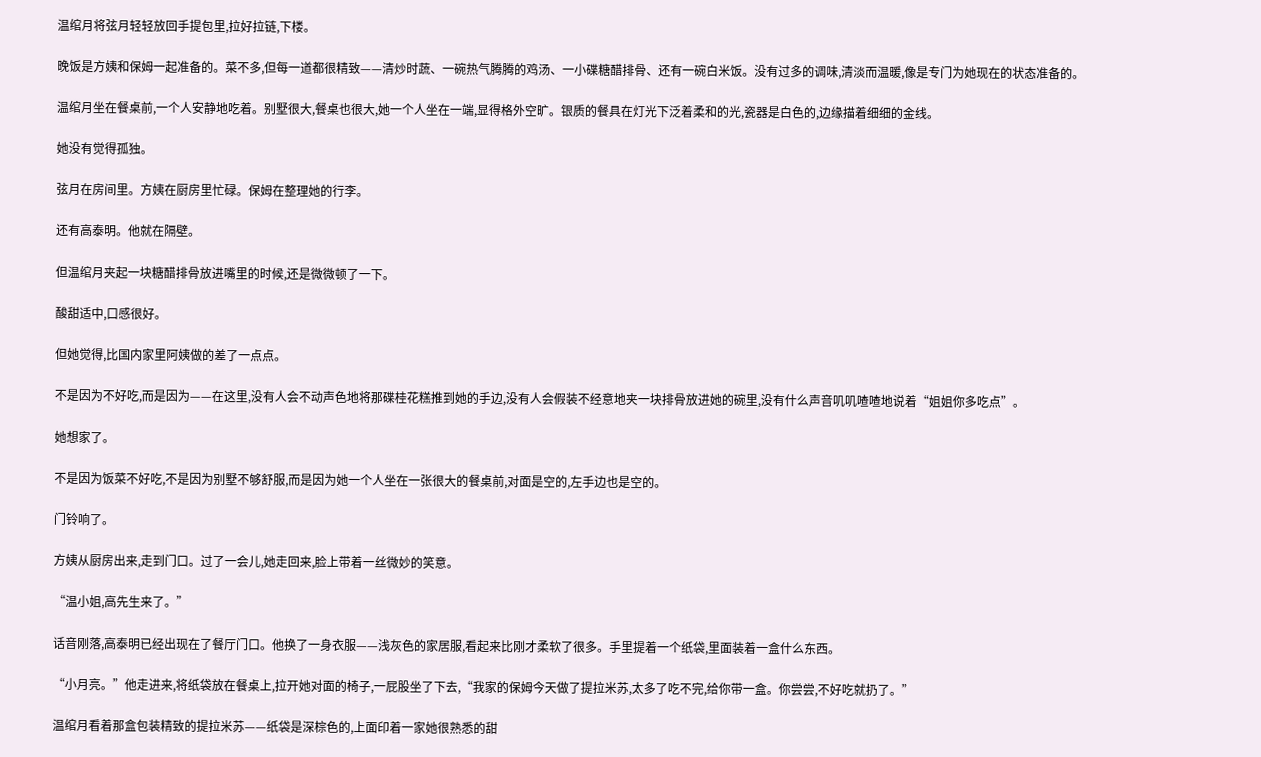温绾月将弦月轻轻放回手提包里,拉好拉链,下楼。

晚饭是方姨和保姆一起准备的。菜不多,但每一道都很精致——清炒时蔬、一碗热气腾腾的鸡汤、一小碟糖醋排骨、还有一碗白米饭。没有过多的调味,清淡而温暖,像是专门为她现在的状态准备的。

温绾月坐在餐桌前,一个人安静地吃着。别墅很大,餐桌也很大,她一个人坐在一端,显得格外空旷。银质的餐具在灯光下泛着柔和的光,瓷器是白色的,边缘描着细细的金线。

她没有觉得孤独。

弦月在房间里。方姨在厨房里忙碌。保姆在整理她的行李。

还有高泰明。他就在隔壁。

但温绾月夹起一块糖醋排骨放进嘴里的时候,还是微微顿了一下。

酸甜适中,口感很好。

但她觉得,比国内家里阿姨做的差了一点点。

不是因为不好吃,而是因为——在这里,没有人会不动声色地将那碟桂花糕推到她的手边,没有人会假装不经意地夹一块排骨放进她的碗里,没有什么声音叽叽喳喳地说着“姐姐你多吃点”。

她想家了。

不是因为饭菜不好吃,不是因为别墅不够舒服,而是因为她一个人坐在一张很大的餐桌前,对面是空的,左手边也是空的。

门铃响了。

方姨从厨房出来,走到门口。过了一会儿,她走回来,脸上带着一丝微妙的笑意。

“温小姐,高先生来了。”

话音刚落,高泰明已经出现在了餐厅门口。他换了一身衣服——浅灰色的家居服,看起来比刚才柔软了很多。手里提着一个纸袋,里面装着一盒什么东西。

“小月亮。”他走进来,将纸袋放在餐桌上,拉开她对面的椅子,一屁股坐了下去,“我家的保姆今天做了提拉米苏,太多了吃不完,给你带一盒。你尝尝,不好吃就扔了。”

温绾月看着那盒包装精致的提拉米苏——纸袋是深棕色的,上面印着一家她很熟悉的甜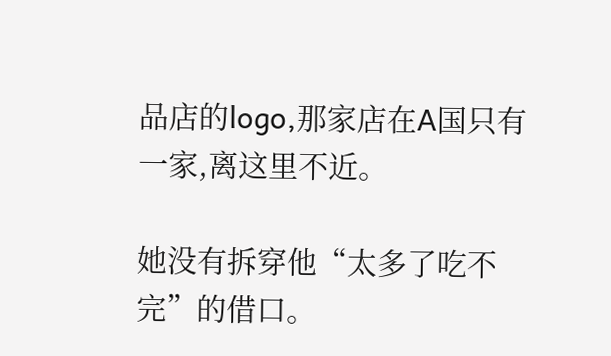品店的logo,那家店在A国只有一家,离这里不近。

她没有拆穿他“太多了吃不完”的借口。